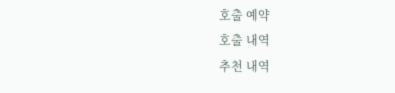호출 예약
호출 내역
추천 내역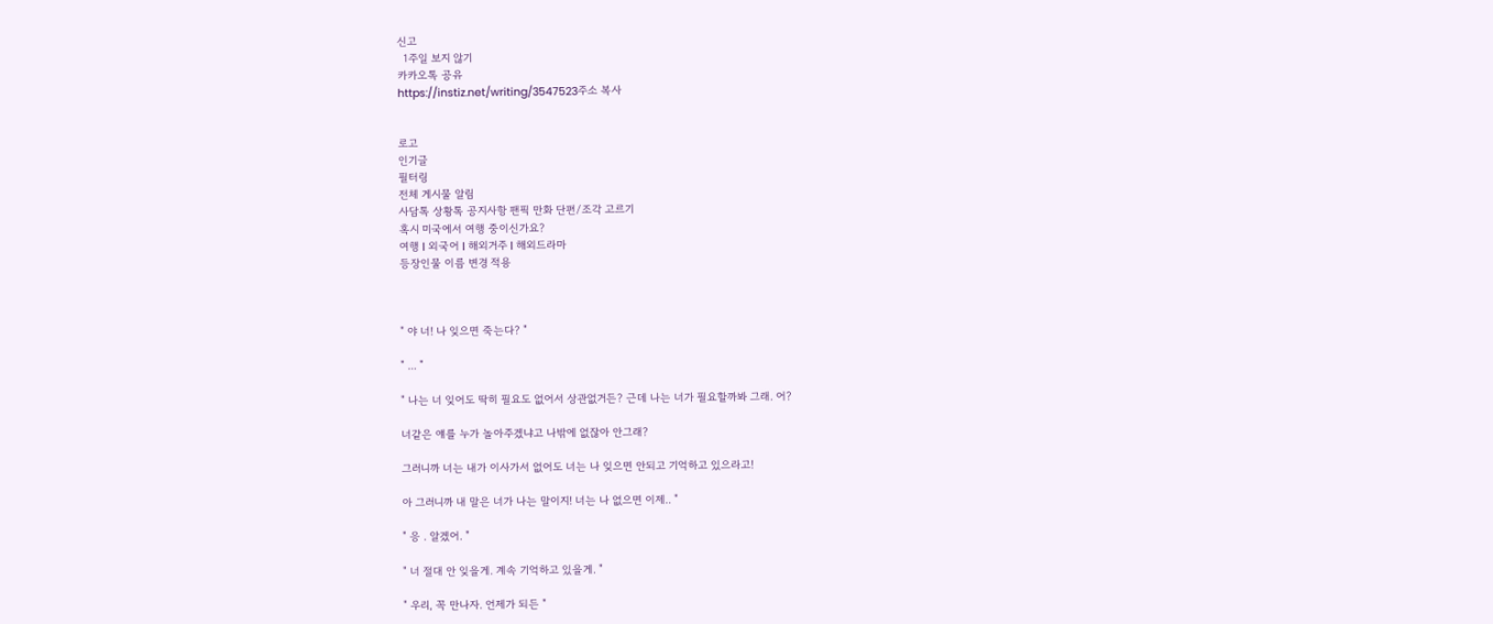신고
  1주일 보지 않기
카카오톡 공유
https://instiz.net/writing/3547523주소 복사


로고
인기글
필터링
전체 게시물 알림
사담톡 상황톡 공지사항 팬픽 만화 단편/조각 고르기
혹시 미국에서 여행 중이신가요?
여행 l 외국어 l 해외거주 l 해외드라마
등장인물 이름 변경 적용



" 야 너! 나 잊으면 죽는다? "

" ... "

" 나는 너 잊어도 딱히 필요도 없어서 상관없거든? 근데 나는 너가 필요할까봐 그래. 어?

너같은 얘를 누가 놀아주겠냐고 나밖에 없잖아 안그래?

그러니까 너는 내가 이사가서 없어도 너는 나 잊으면 안되고 기억하고 있으라고!

아 그러니까 내 말은 너가 나는 말이지! 너는 나 없으면 이제.. "

" 응 . 알겠어. "

" 너 절대 안 잊을게. 계속 기억하고 있을게. "

" 우리, 꼭 만나자. 언제가 되든 "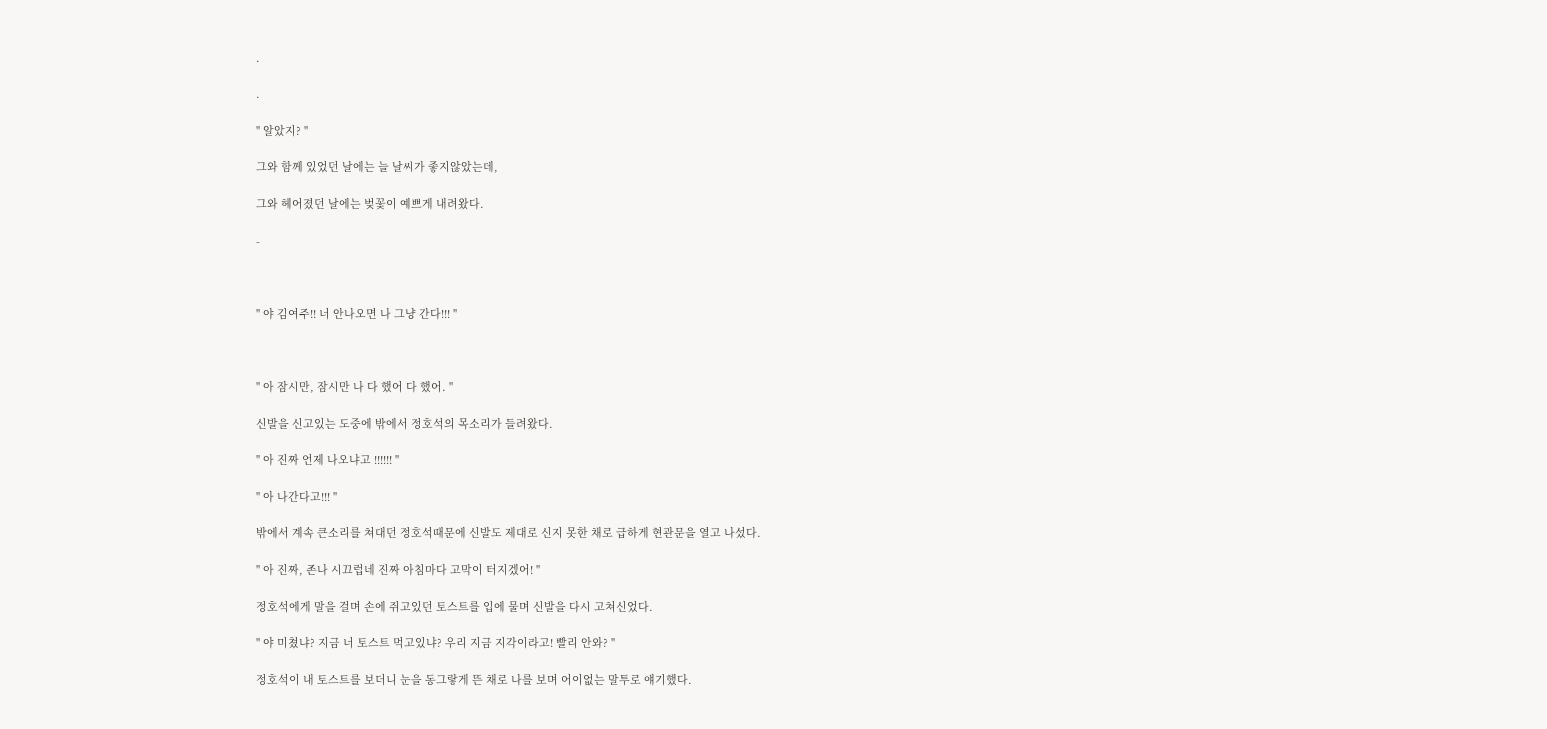.

.

" 알았지? "

그와 함께 있었던 날에는 늘 날씨가 좋지않았는데,

그와 헤어졌던 날에는 벚꽃이 예쁘게 내려왔다.

-



" 야 김여주!! 너 안나오면 나 그냥 간다!!! "



" 아 잠시만, 잠시만 나 다 했어 다 했어. "

신발을 신고있는 도중에 밖에서 정호석의 목소리가 들려왔다.

" 아 진짜 언제 나오냐고 !!!!!! "

" 아 나간다고!!! "

밖에서 계속 큰소리를 쳐대던 정호석때문에 신발도 제대로 신지 못한 채로 급하게 현관문을 열고 나섰다.

" 아 진짜, 존나 시끄럽네 진짜 아침마다 고막이 터지겠어! "

정호석에게 말을 걸며 손에 쥐고있던 토스트를 입에 물며 신발을 다시 고쳐신었다.

" 야 미쳤냐? 지금 너 토스트 먹고있냐? 우리 지금 지각이라고! 빨리 안와? "

정호석이 내 토스트를 보더니 눈을 동그랗게 뜬 채로 나를 보며 어이없는 말투로 얘기했다.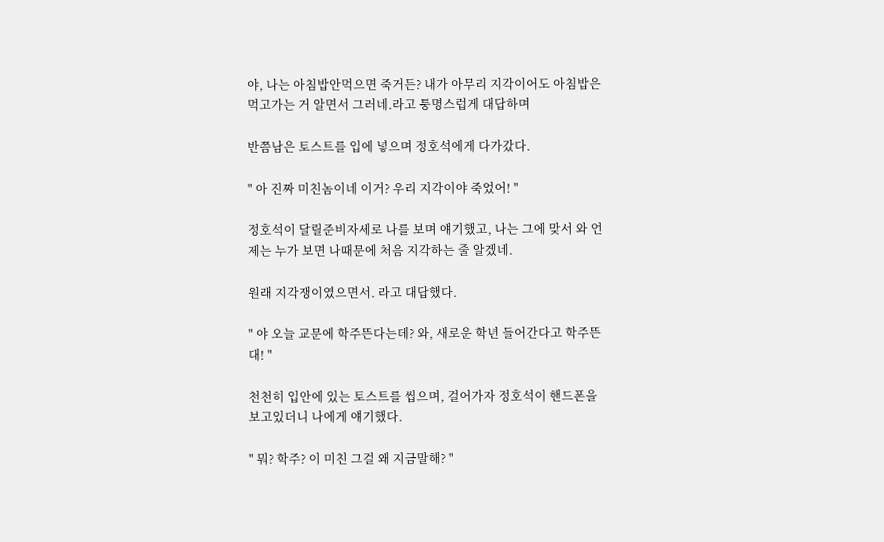야, 나는 아침밥안먹으면 죽거든? 내가 아무리 지각이어도 아침밥은 먹고가는 거 알면서 그러네.라고 퉁명스럽게 대답하며

반쯤남은 토스트를 입에 넣으며 정호석에게 다가갔다.

" 아 진짜 미친놈이네 이거? 우리 지각이야 죽었어! "

정호석이 달릴준비자세로 나를 보며 얘기했고, 나는 그에 맞서 와 언제는 누가 보면 나때문에 처음 지각하는 줄 알겠네.

원래 지각쟁이였으면서. 라고 대답했다.

" 야 오늘 교문에 학주뜬다는데? 와, 새로운 학년 들어간다고 학주뜬대! "

천천히 입안에 있는 토스트를 씹으며, 걸어가자 정호석이 핸드폰을 보고있더니 나에게 얘기했다.

" 뭐? 학주? 이 미친 그걸 왜 지금말해? "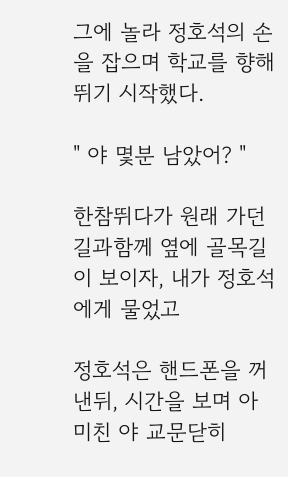그에 놀라 정호석의 손을 잡으며 학교를 향해 뛰기 시작했다.

" 야 몇분 남았어? "

한참뛰다가 원래 가던길과함께 옆에 골목길이 보이자, 내가 정호석에게 물었고

정호석은 핸드폰을 꺼낸뒤, 시간을 보며 아 미친 야 교문닫히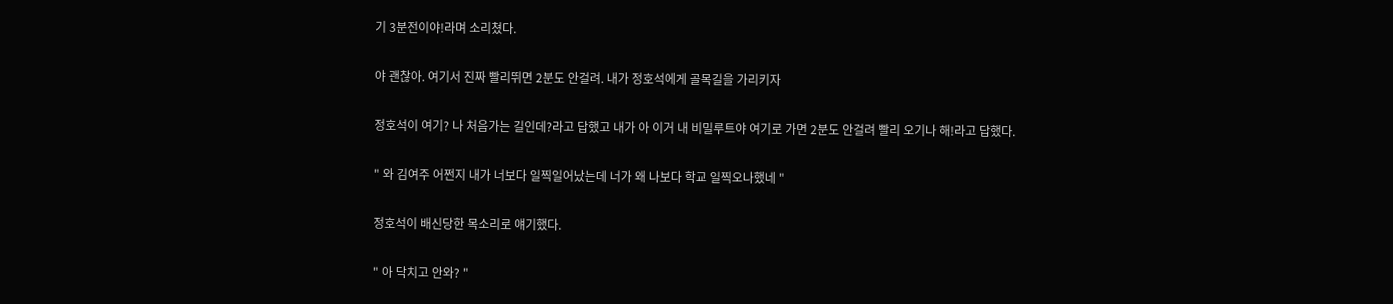기 3분전이야!라며 소리쳤다.

야 괜찮아. 여기서 진짜 빨리뛰면 2분도 안걸려. 내가 정호석에게 골목길을 가리키자

정호석이 여기? 나 처음가는 길인데?라고 답했고 내가 아 이거 내 비밀루트야 여기로 가면 2분도 안걸려 빨리 오기나 해!라고 답했다.

" 와 김여주 어쩐지 내가 너보다 일찍일어났는데 너가 왜 나보다 학교 일찍오나했네 "

정호석이 배신당한 목소리로 얘기했다.

" 아 닥치고 안와? "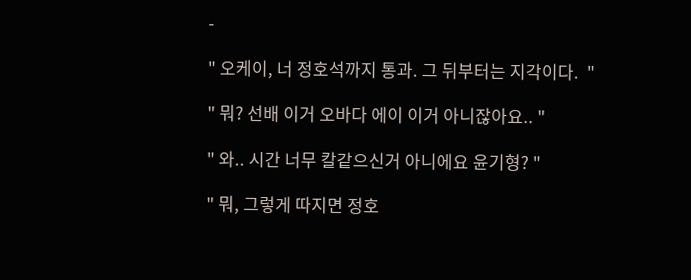-

" 오케이, 너 정호석까지 통과. 그 뒤부터는 지각이다.  "

" 뭐? 선배 이거 오바다 에이 이거 아니잖아요.. "

" 와.. 시간 너무 칼같으신거 아니에요 윤기형? "

" 뭐, 그렇게 따지면 정호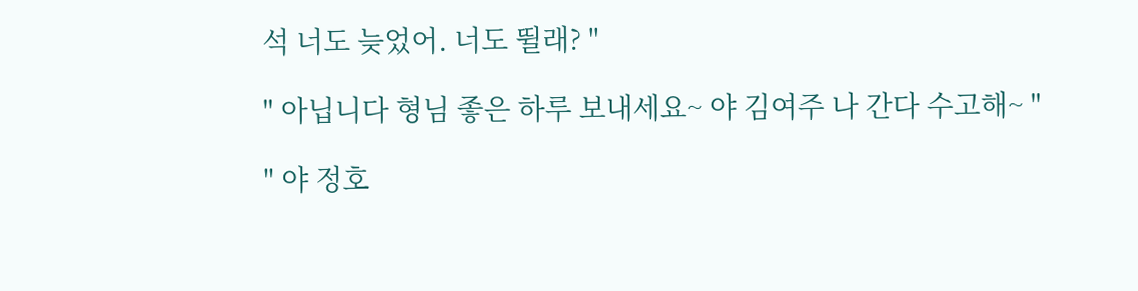석 너도 늦었어. 너도 뛸래? "

" 아닙니다 형님 좋은 하루 보내세요~ 야 김여주 나 간다 수고해~ "

" 야 정호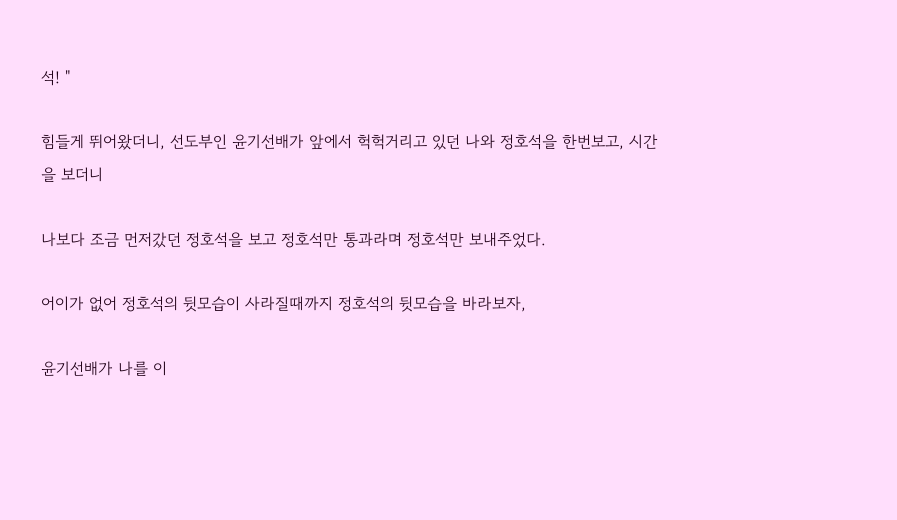석! "

힘들게 뛰어왔더니, 선도부인 윤기선배가 앞에서 헉헉거리고 있던 나와 정호석을 한번보고, 시간을 보더니

나보다 조금 먼저갔던 정호석을 보고 정호석만 통과라며 정호석만 보내주었다.

어이가 없어 정호석의 뒷모습이 사라질때까지 정호석의 뒷모습을 바라보자,

윤기선배가 나를 이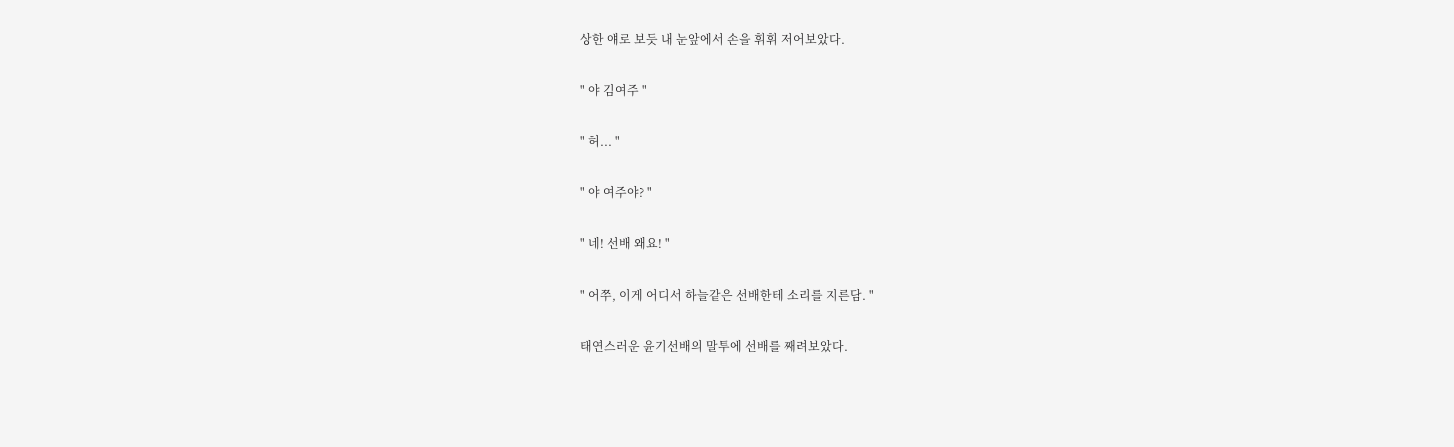상한 얘로 보듯 내 눈앞에서 손을 휘휘 저어보았다.

" 야 김여주 "

" 허... "

" 야 여주야? "

" 네! 선배 왜요! "

" 어쭈, 이게 어디서 하늘같은 선배한테 소리를 지른담. "

태연스러운 윤기선배의 말투에 선배를 째려보았다.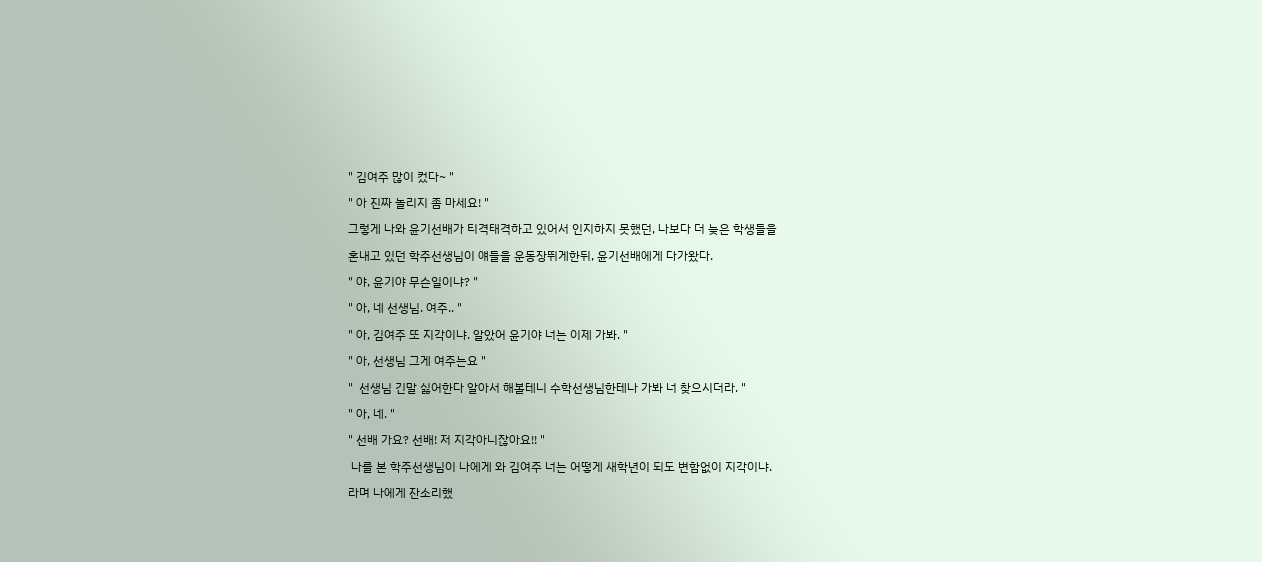" 김여주 많이 컸다~ "

" 아 진짜 놀리지 좀 마세요! "

그렇게 나와 윤기선배가 티격태격하고 있어서 인지하지 못했던, 나보다 더 늦은 학생들을

혼내고 있던 학주선생님이 얘들을 운동장뛰게한뒤, 윤기선배에게 다가왔다.

" 야, 윤기야 무슨일이냐? "

" 아, 네 선생님. 여주.. "

" 아, 김여주 또 지각이냐. 알았어 윤기야 너는 이제 가봐. "

" 아, 선생님 그게 여주는요 "

"  선생님 긴말 싫어한다 알아서 해볼테니 수학선생님한테나 가봐 너 찾으시더라. "

" 아, 네. "

" 선배 가요? 선배! 저 지각아니잖아요!! "

 나를 본 학주선생님이 나에게 와 김여주 너는 어떻게 새학년이 되도 변함없이 지각이냐.

라며 나에게 잔소리했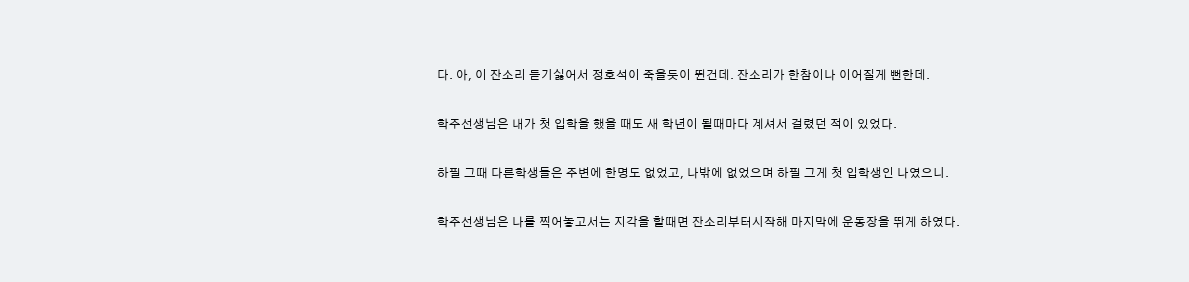다. 아, 이 잔소리 듣기싫어서 정호석이 죽을듯이 뛴건데. 잔소리가 한참이나 이어질게 뻔한데.

학주선생님은 내가 첫 입학을 했을 때도 새 학년이 될때마다 계셔서 걸렸던 적이 있었다.

하필 그때 다른학생들은 주변에 한명도 없었고, 나밖에 없었으며 하필 그게 첫 입학생인 나였으니.

학주선생님은 나를 찍어놓고서는 지각을 할때면 잔소리부터시작해 마지막에 운동장을 뛰게 하였다.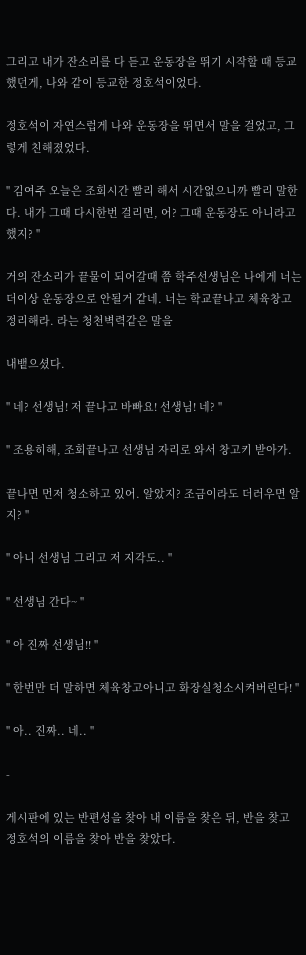그리고 내가 잔소리를 다 듣고 운동장을 뛰기 시작할 때 등교했던게, 나와 같이 등교한 정호석이었다.

정호석이 자연스럽게 나와 운동장을 뛰면서 말을 걸었고, 그렇게 친해졌었다.

" 김여주 오늘은 조회시간 빨리 해서 시간없으니까 빨리 말한다. 내가 그때 다시한번 걸리면, 어? 그때 운동장도 아니라고 했지? "

거의 잔소리가 끝물이 되어갈때 쯤 학주선생님은 나에게 너는 더이상 운동장으로 안될거 같네. 너는 학교끝나고 체육창고 정리해라. 라는 청천벽력같은 말을

내뱉으셨다.

" 네? 선생님! 저 끝나고 바빠요! 선생님! 네? "

" 조용히해, 조회끝나고 선생님 자리로 와서 창고키 받아가.

끝나면 먼저 청소하고 있어. 알았지? 조금이라도 더러우면 알지? "

" 아니 선생님 그리고 저 지각도.. "

" 선생님 간다~ "

" 아 진짜 선생님!! "

" 한번만 더 말하면 체육창고아니고 화장실청소시켜버린다! "

" 아.. 진짜.. 네.. "

-

게시판에 있는 반편성을 찾아 내 이름을 찾은 뒤, 반을 찾고 정호석의 이름을 찾아 반을 찾았다.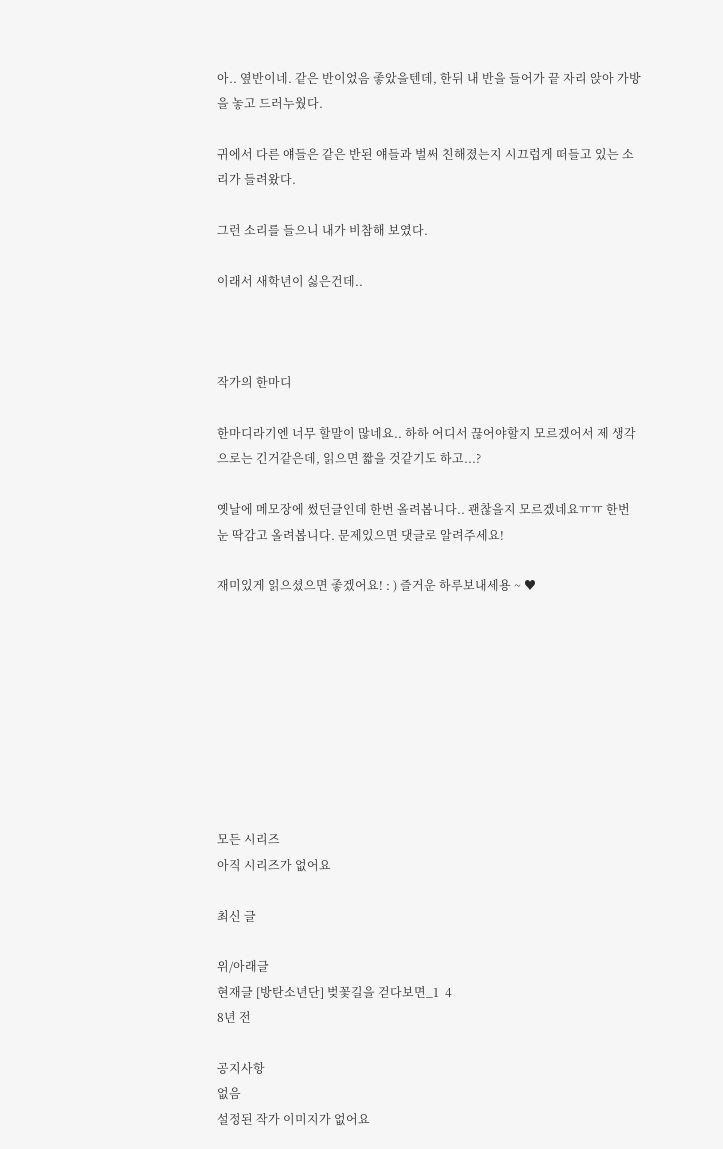아.. 옆반이네. 같은 반이었음 좋았을텐데, 한뒤 내 반을 들어가 끝 자리 앉아 가방을 놓고 드러누웠다.

귀에서 다른 얘들은 같은 반된 얘들과 벌써 친해졌는지 시끄럽게 떠들고 있는 소리가 들려왔다.

그런 소리를 들으니 내가 비참해 보였다.

이래서 새학년이 싫은건데..



작가의 한마디

한마디라기엔 너무 할말이 많네요.. 하하 어디서 끊어야할지 모르겠어서 제 생각으로는 긴거같은데, 읽으면 짧을 것같기도 하고...?

옛날에 메모장에 썼던글인데 한번 올려봅니다.. 괜찮을지 모르겠네요ㅠㅠ 한번 눈 딱감고 올려봅니다. 문제있으면 댓글로 알려주세요!

재미있게 읽으셨으면 좋겠어요! : ) 즐거운 하루보내세용 ~ ♥









모든 시리즈
아직 시리즈가 없어요

최신 글

위/아래글
현재글 [방탄소년단] 벚꽃길을 걷다보면_1  4
8년 전

공지사항
없음
설정된 작가 이미지가 없어요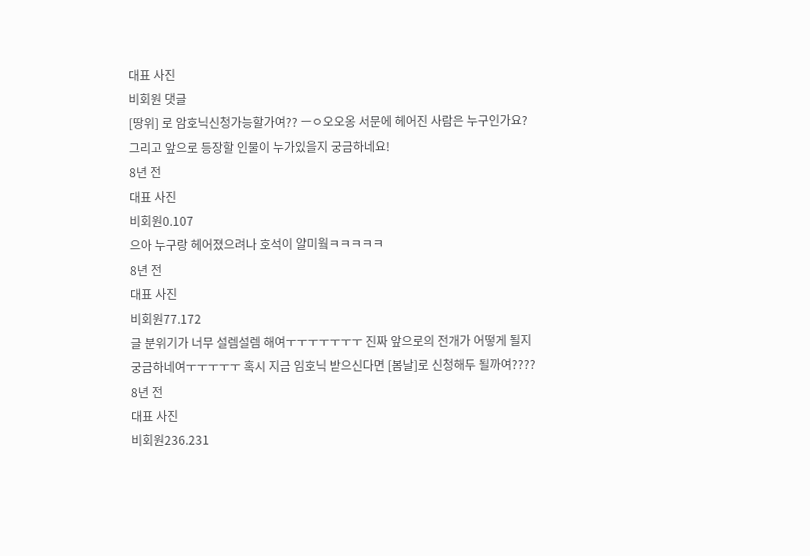대표 사진
비회원 댓글
[땅위] 로 암호닉신청가능할가여?? ㅡㅇ오오옹 서문에 헤어진 사람은 누구인가요? 그리고 앞으로 등장할 인물이 누가있을지 궁금하네요!
8년 전
대표 사진
비회원0.107
으아 누구랑 헤어졌으려나 호석이 얄미웤ㅋㅋㅋㅋㅋ
8년 전
대표 사진
비회원77.172
글 분위기가 너무 설렘설렘 해여ㅜㅜㅜㅜㅜㅜㅜ 진짜 앞으로의 전개가 어떻게 될지 궁금하네여ㅜㅜㅜㅜㅜ 혹시 지금 임호닉 받으신다면 [봄날]로 신청해두 될까여????
8년 전
대표 사진
비회원236.231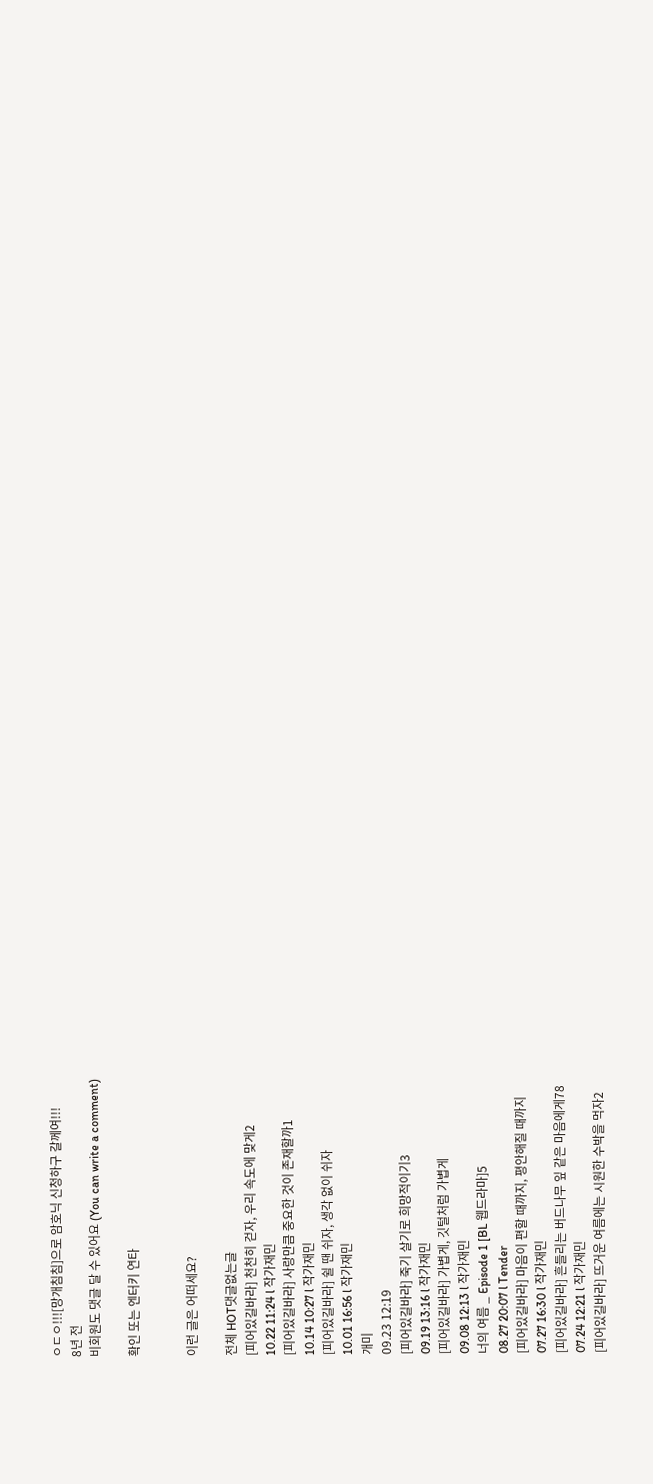ㅇㄷㅇ!!![망개침침]으로 암호닉 신청하구 갈께여!!!
8년 전
비회원도 댓글 달 수 있어요 (You can write a comment)

확인 또는 엔터키 연타


이런 글은 어떠세요?

전체 HOT댓글없는글
[피어있길바라] 천천히 걷자, 우리 속도에 맞게2
10.22 11:24 l 작가재민
[피어있길바라] 사랑만큼 중요한 것이 존재할까1
10.14 10:27 l 작가재민
[피어있길바라] 쉴 땐 쉬자, 생각 없이 쉬자
10.01 16:56 l 작가재민
개미
09.23 12:19
[피어있길바라] 죽기 살기로 희망적이기3
09.19 13:16 l 작가재민
[피어있길바라] 가볍게, 깃털처럼 가볍게
09.08 12:13 l 작가재민
너의 여름 _ Episode 1 [BL 웹드라마]5
08.27 20:07 l Tender
[피어있길바라] 마음이 편할 때까지, 평안해질 때까지
07.27 16:30 l 작가재민
[피어있길바라] 흔들리는 버드나무 잎 같은 마음에게78
07.24 12:21 l 작가재민
[피어있길바라] 뜨거운 여름에는 시원한 수박을 먹자2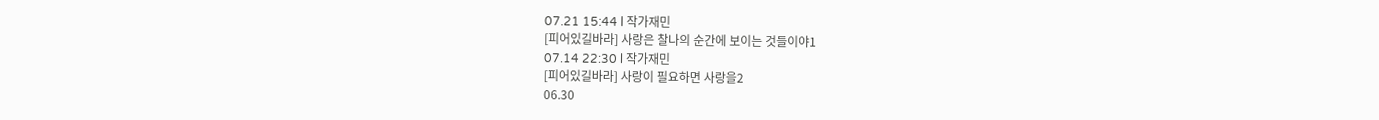07.21 15:44 l 작가재민
[피어있길바라] 사랑은 찰나의 순간에 보이는 것들이야1
07.14 22:30 l 작가재민
[피어있길바라] 사랑이 필요하면 사랑을2
06.30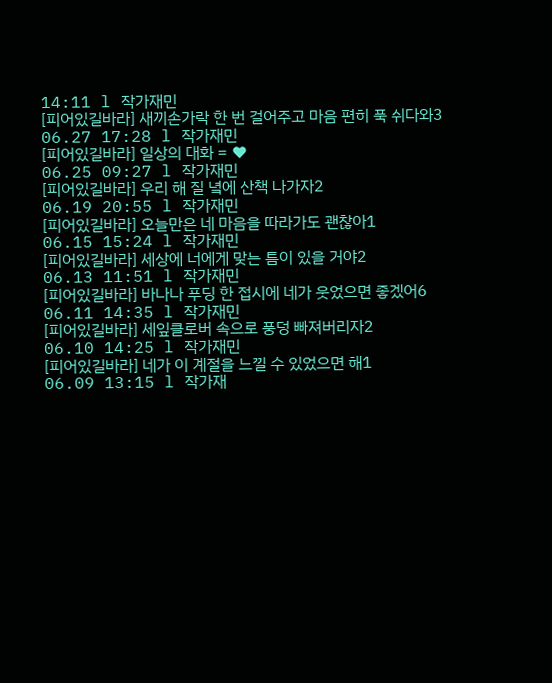14:11 l 작가재민
[피어있길바라] 새끼손가락 한 번 걸어주고 마음 편히 푹 쉬다와3
06.27 17:28 l 작가재민
[피어있길바라] 일상의 대화 = ♥
06.25 09:27 l 작가재민
[피어있길바라] 우리 해 질 녘에 산책 나가자2
06.19 20:55 l 작가재민
[피어있길바라] 오늘만은 네 마음을 따라가도 괜찮아1
06.15 15:24 l 작가재민
[피어있길바라] 세상에 너에게 맞는 틈이 있을 거야2
06.13 11:51 l 작가재민
[피어있길바라] 바나나 푸딩 한 접시에 네가 웃었으면 좋겠어6
06.11 14:35 l 작가재민
[피어있길바라] 세잎클로버 속으로 풍덩 빠져버리자2
06.10 14:25 l 작가재민
[피어있길바라] 네가 이 계절을 느낄 수 있었으면 해1
06.09 13:15 l 작가재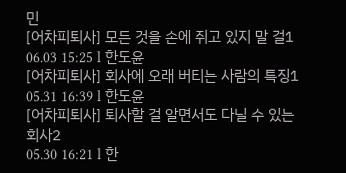민
[어차피퇴사] 모든 것을 손에 쥐고 있지 말 걸1
06.03 15:25 l 한도윤
[어차피퇴사] 회사에 오래 버티는 사람의 특징1
05.31 16:39 l 한도윤
[어차피퇴사] 퇴사할 걸 알면서도 다닐 수 있는 회사2
05.30 16:21 l 한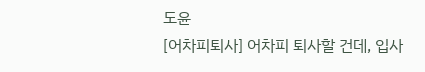도윤
[어차피퇴사] 어차피 퇴사할 건데, 입사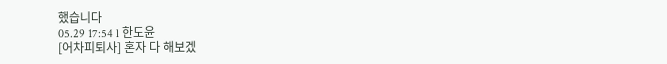했습니다
05.29 17:54 l 한도윤
[어차피퇴사] 혼자 다 해보겠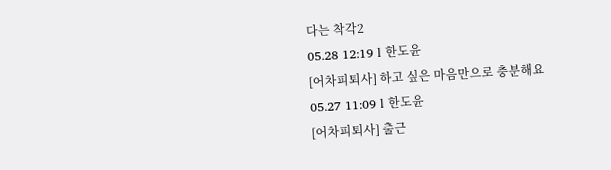다는 착각2
05.28 12:19 l 한도윤
[어차피퇴사] 하고 싶은 마음만으로 충분해요
05.27 11:09 l 한도윤
[어차피퇴사] 출근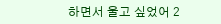하면서 울고 싶었어 2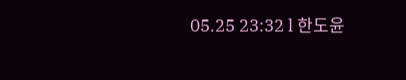05.25 23:32 l 한도윤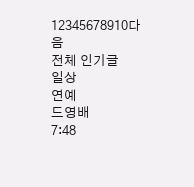12345678910다음
전체 인기글
일상
연예
드영배
7:48